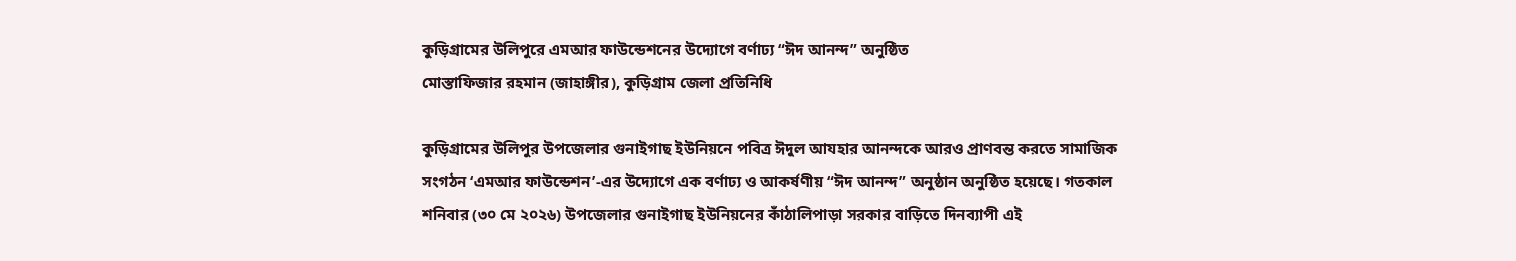কুড়িগ্রামের উলিপুরে এমআর ফাউন্ডেশনের উদ্যোগে বর্ণাঢ্য “ঈদ আনন্দ” অনুষ্ঠিত
মোস্তাফিজার রহমান (জাহাঙ্গীর), কুড়িগ্রাম জেলা প্রতিনিধি

কুড়িগ্রামের উলিপুর উপজেলার গুনাইগাছ ইউনিয়নে পবিত্র ঈদুল আযহার আনন্দকে আরও প্রাণবন্ত করতে সামাজিক সংগঠন ‘এমআর ফাউন্ডেশন’-এর উদ্যোগে এক বর্ণাঢ্য ও আকর্ষণীয় “ঈদ আনন্দ” অনুষ্ঠান অনুষ্ঠিত হয়েছে। গতকাল শনিবার (৩০ মে ২০২৬) উপজেলার গুনাইগাছ ইউনিয়নের কাঁঠালিপাড়া সরকার বাড়িতে দিনব্যাপী এই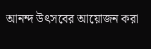আনন্দ উৎসবের আয়োজন করা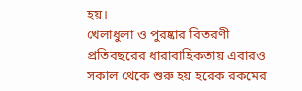হয়।
খেলাধুলা ও পুরষ্কার বিতরণী
প্রতিবছরের ধারাবাহিকতায় এবারও সকাল থেকে শুরু হয় হরেক রকমের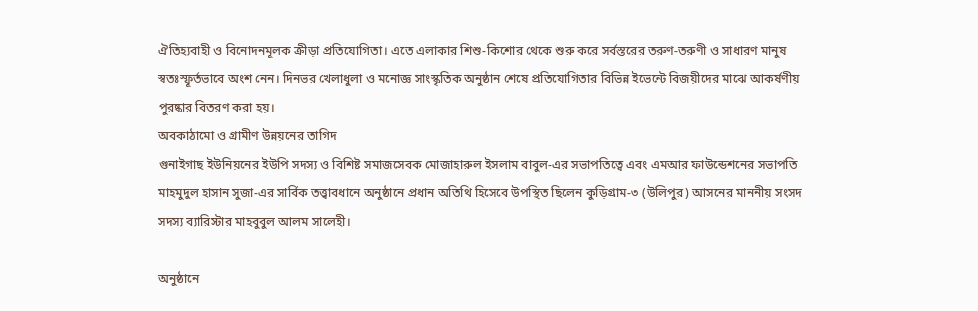ঐতিহ্যবাহী ও বিনোদনমূলক ক্রীড়া প্রতিযোগিতা। এতে এলাকার শিশু-কিশোর থেকে শুরু করে সর্বস্তরের তরুণ-তরুণী ও সাধারণ মানুষ স্বতঃস্ফূর্তভাবে অংশ নেন। দিনভর খেলাধুলা ও মনোজ্ঞ সাংস্কৃতিক অনুষ্ঠান শেষে প্রতিযোগিতার বিভিন্ন ইভেন্টে বিজয়ীদের মাঝে আকর্ষণীয় পুরষ্কার বিতরণ করা হয়।
অবকাঠামো ও গ্রামীণ উন্নয়নের তাগিদ
গুনাইগাছ ইউনিয়নের ইউপি সদস্য ও বিশিষ্ট সমাজসেবক মোজাহারুল ইসলাম বাবুল-এর সভাপতিত্বে এবং এমআর ফাউন্ডেশনের সভাপতি মাহমুদুল হাসান সুজা-এর সার্বিক তত্ত্বাবধানে অনুষ্ঠানে প্রধান অতিথি হিসেবে উপস্থিত ছিলেন কুড়িগ্রাম-৩ (উলিপুর) আসনের মাননীয় সংসদ সদস্য ব্যারিস্টার মাহবুবুল আলম সালেহী।

অনুষ্ঠানে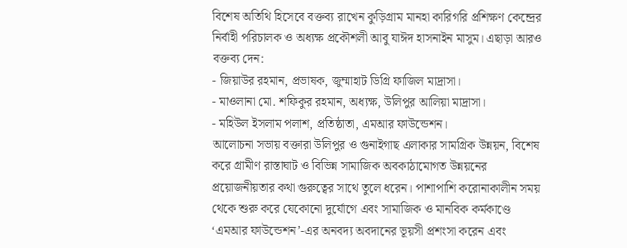বিশেষ অতিথি হিসেবে বক্তব্য রাখেন কুড়িগ্রাম মানহা কারিগরি প্রশিক্ষণ কেন্দ্রের নির্বাহী পরিচালক ও অধ্যক্ষ প্রকৌশলী আবু যাঈদ হাসনাইন মাসুম। এছাড়া আরও বক্তব্য দেন:
- জিয়াউর রহমান, প্রভাষক, জুম্মাহাট ডিগ্রি ফাজিল মাদ্রাসা।
- মাওলানা মো. শফিকুর রহমান, অধ্যক্ষ, উলিপুর আলিয়া মাদ্রাসা।
- মহিউল ইসলাম পলাশ, প্রতিষ্ঠাতা, এমআর ফাউন্ডেশন।
আলোচনা সভায় বক্তারা উলিপুর ও গুনাইগাছ এলাকার সামগ্রিক উন্নয়ন, বিশেষ করে গ্রামীণ রাস্তাঘাট ও বিভিন্ন সামাজিক অবকাঠামোগত উন্নয়নের প্রয়োজনীয়তার কথা গুরুত্বের সাথে তুলে ধরেন। পাশাপাশি করোনাকালীন সময় থেকে শুরু করে যেকোনো দুর্যোগে এবং সামাজিক ও মানবিক কর্মকাণ্ডে ‘এমআর ফাউন্ডেশন’-এর অনবদ্য অবদানের ভূয়সী প্রশংসা করেন এবং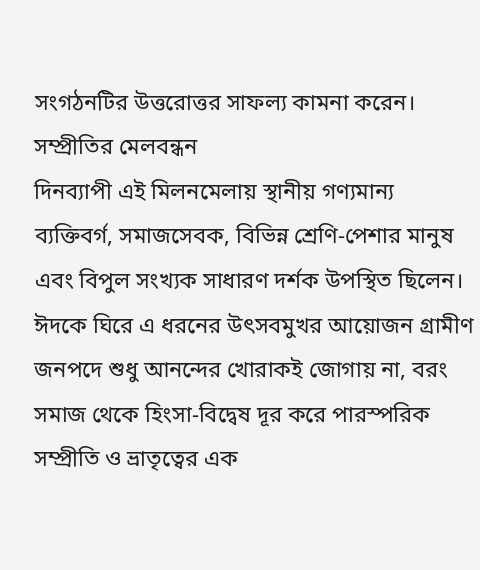সংগঠনটির উত্তরোত্তর সাফল্য কামনা করেন।
সম্প্রীতির মেলবন্ধন
দিনব্যাপী এই মিলনমেলায় স্থানীয় গণ্যমান্য ব্যক্তিবর্গ, সমাজসেবক, বিভিন্ন শ্রেণি-পেশার মানুষ এবং বিপুল সংখ্যক সাধারণ দর্শক উপস্থিত ছিলেন। ঈদকে ঘিরে এ ধরনের উৎসবমুখর আয়োজন গ্রামীণ জনপদে শুধু আনন্দের খোরাকই জোগায় না, বরং সমাজ থেকে হিংসা-বিদ্বেষ দূর করে পারস্পরিক সম্প্রীতি ও ভ্রাতৃত্বের এক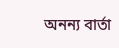অনন্য বার্তা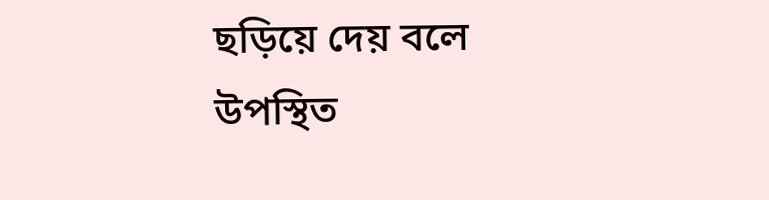ছড়িয়ে দেয় বলে উপস্থিত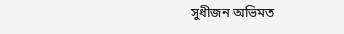সুধীজন অভিমত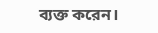ব্যক্ত করেন।